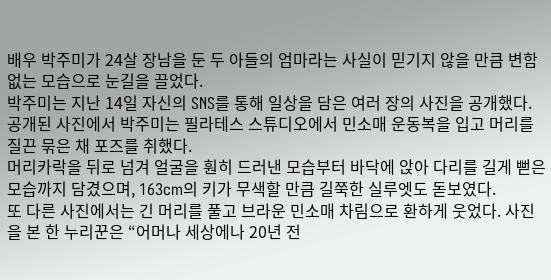배우 박주미가 24살 장남을 둔 두 아들의 엄마라는 사실이 믿기지 않을 만큼 변함없는 모습으로 눈길을 끌었다.
박주미는 지난 14일 자신의 SNS를 통해 일상을 담은 여러 장의 사진을 공개했다.
공개된 사진에서 박주미는 필라테스 스튜디오에서 민소매 운동복을 입고 머리를 질끈 묶은 채 포즈를 취했다.
머리카락을 뒤로 넘겨 얼굴을 훤히 드러낸 모습부터 바닥에 앉아 다리를 길게 뻗은 모습까지 담겼으며, 163cm의 키가 무색할 만큼 길쭉한 실루엣도 돋보였다.
또 다른 사진에서는 긴 머리를 풀고 브라운 민소매 차림으로 환하게 웃었다. 사진을 본 한 누리꾼은 “어머나 세상에나 20년 전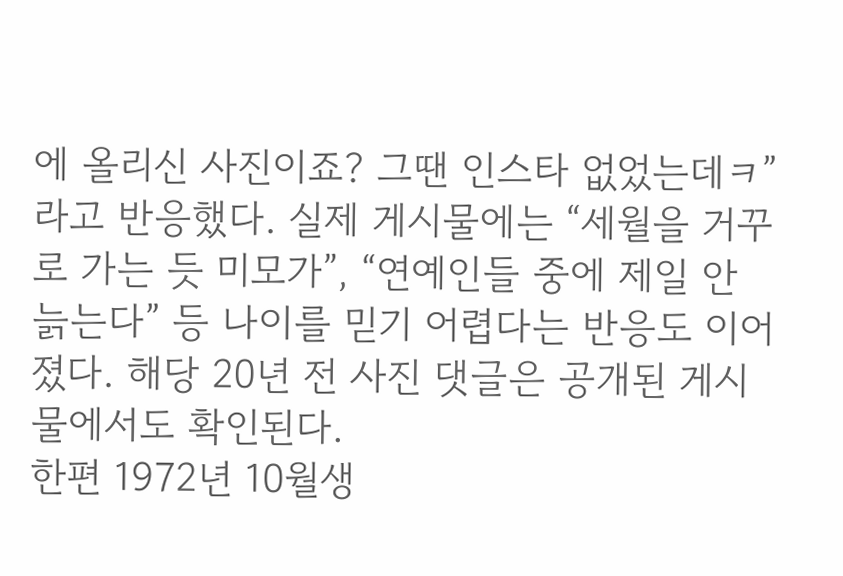에 올리신 사진이죠? 그땐 인스타 없었는데ㅋ”라고 반응했다. 실제 게시물에는 “세월을 거꾸로 가는 듯 미모가”, “연예인들 중에 제일 안 늙는다” 등 나이를 믿기 어렵다는 반응도 이어졌다. 해당 20년 전 사진 댓글은 공개된 게시물에서도 확인된다.
한편 1972년 10월생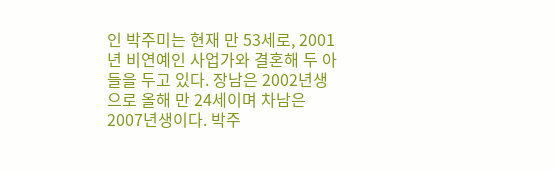인 박주미는 현재 만 53세로, 2001년 비연예인 사업가와 결혼해 두 아들을 두고 있다. 장남은 2002년생으로 올해 만 24세이며 차남은 2007년생이다. 박주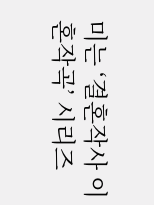미는 ‘결혼작사 이혼작곡’ 시리즈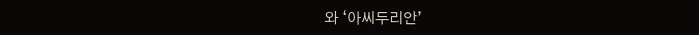와 ‘아씨두리안’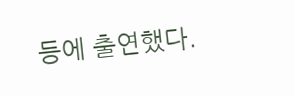등에 출연했다.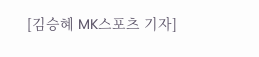[김승혜 MK스포츠 기자]